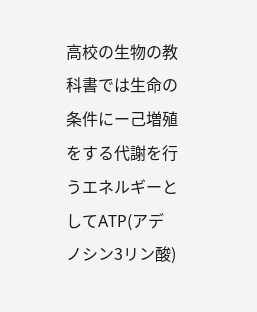高校の生物の教科書では生命の条件にー己増殖をする代謝を行うエネルギーとしてATP(アデノシン3リン酸)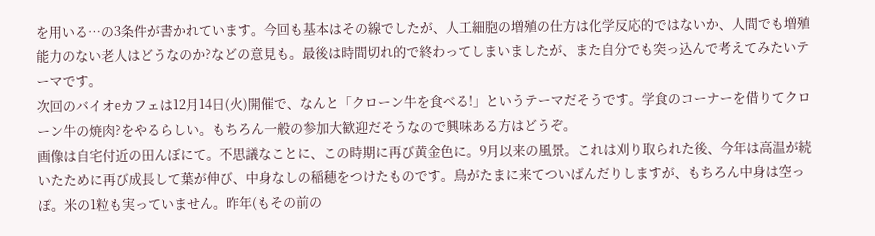を用いる…の3条件が書かれています。今回も基本はその線でしたが、人工細胞の増殖の仕方は化学反応的ではないか、人間でも増殖能力のない老人はどうなのか?などの意見も。最後は時間切れ的で終わってしまいましたが、また自分でも突っ込んで考えてみたいテーマです。
次回のバイオeカフェは12月14日(火)開催で、なんと「クローン牛を食べる!」というテーマだそうです。学食のコーナーを借りてクローン牛の焼肉?をやるらしい。もちろん一般の参加大歓迎だそうなので興味ある方はどうぞ。
画像は自宅付近の田んぼにて。不思議なことに、この時期に再び黄金色に。9月以来の風景。これは刈り取られた後、今年は高温が続いたために再び成長して葉が伸び、中身なしの稲穂をつけたものです。鳥がたまに来てついばんだりしますが、もちろん中身は空っぽ。米の1粒も実っていません。昨年(もその前の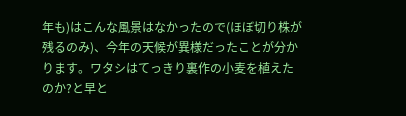年も)はこんな風景はなかったので(ほぼ切り株が残るのみ)、今年の天候が異様だったことが分かります。ワタシはてっきり裏作の小麦を植えたのか?と早と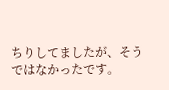ちりしてましたが、そうではなかったです。